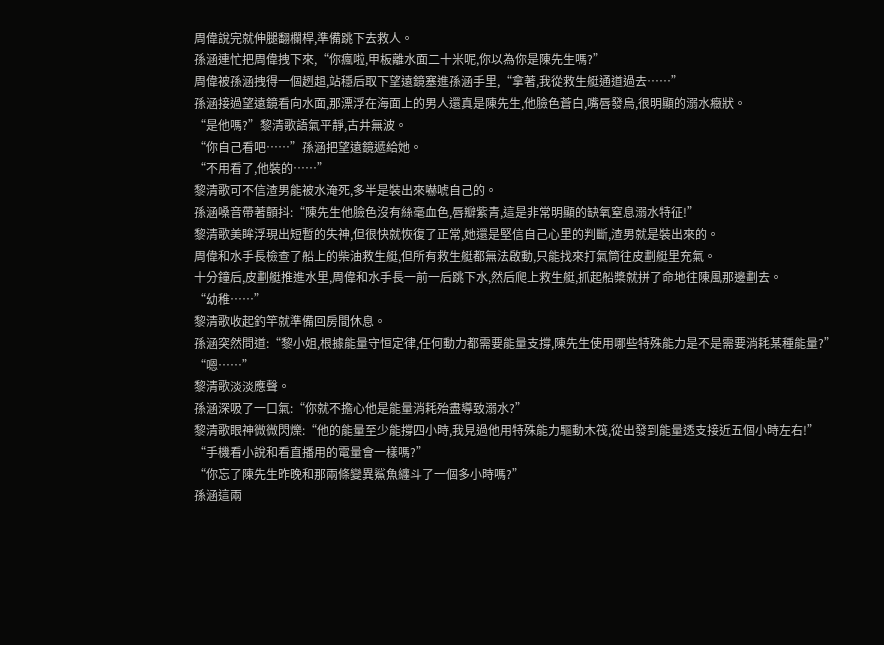周偉說完就伸腿翻欄桿,準備跳下去救人。
孫涵連忙把周偉拽下來,“你瘋啦,甲板離水面二十米呢,你以為你是陳先生嗎?”
周偉被孫涵拽得一個趔趄,站穩后取下望遠鏡塞進孫涵手里,“拿著,我從救生艇通道過去……”
孫涵接過望遠鏡看向水面,那漂浮在海面上的男人還真是陳先生,他臉色蒼白,嘴唇發烏,很明顯的溺水癥狀。
“是他嗎?”黎清歌語氣平靜,古井無波。
“你自己看吧……”孫涵把望遠鏡遞給她。
“不用看了,他裝的……”
黎清歌可不信渣男能被水淹死,多半是裝出來嚇唬自己的。
孫涵嗓音帶著顫抖:“陳先生他臉色沒有絲毫血色,唇瓣紫青,這是非常明顯的缺氧窒息溺水特征!”
黎清歌美眸浮現出短暫的失神,但很快就恢復了正常,她還是堅信自己心里的判斷,渣男就是裝出來的。
周偉和水手長檢查了船上的柴油救生艇,但所有救生艇都無法啟動,只能找來打氣筒往皮劃艇里充氣。
十分鐘后,皮劃艇推進水里,周偉和水手長一前一后跳下水,然后爬上救生艇,抓起船槳就拼了命地往陳風那邊劃去。
“幼稚……”
黎清歌收起釣竿就準備回房間休息。
孫涵突然問道:“黎小姐,根據能量守恒定律,任何動力都需要能量支撐,陳先生使用哪些特殊能力是不是需要消耗某種能量?”
“嗯……”
黎清歌淡淡應聲。
孫涵深吸了一口氣:“你就不擔心他是能量消耗殆盡導致溺水?”
黎清歌眼神微微閃爍:“他的能量至少能撐四小時,我見過他用特殊能力驅動木筏,從出發到能量透支接近五個小時左右!”
“手機看小說和看直播用的電量會一樣嗎?”
“你忘了陳先生昨晚和那兩條變異鯊魚纏斗了一個多小時嗎?”
孫涵這兩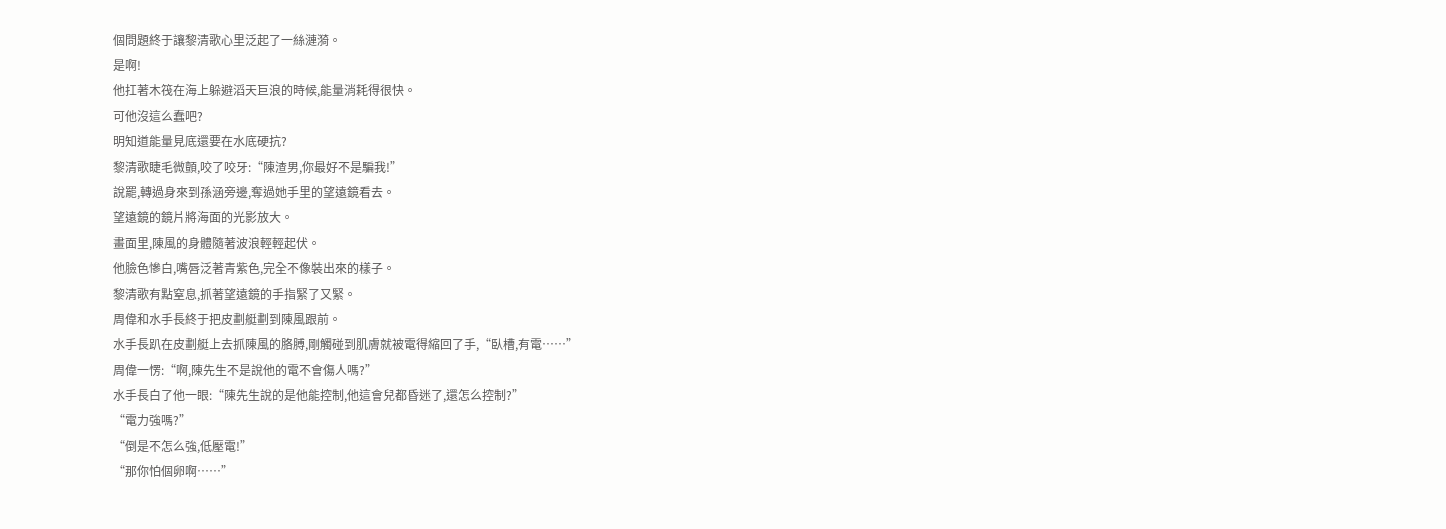個問題終于讓黎清歌心里泛起了一絲漣漪。
是啊!
他扛著木筏在海上躲避滔天巨浪的時候,能量消耗得很快。
可他沒這么蠢吧?
明知道能量見底還要在水底硬抗?
黎清歌睫毛微顫,咬了咬牙:“陳渣男,你最好不是騙我!”
說罷,轉過身來到孫涵旁邊,奪過她手里的望遠鏡看去。
望遠鏡的鏡片將海面的光影放大。
畫面里,陳風的身體隨著波浪輕輕起伏。
他臉色慘白,嘴唇泛著青紫色,完全不像裝出來的樣子。
黎清歌有點窒息,抓著望遠鏡的手指緊了又緊。
周偉和水手長終于把皮劃艇劃到陳風跟前。
水手長趴在皮劃艇上去抓陳風的胳膊,剛觸碰到肌膚就被電得縮回了手,“臥槽,有電……”
周偉一愣:“啊,陳先生不是說他的電不會傷人嗎?”
水手長白了他一眼:“陳先生說的是他能控制,他這會兒都昏迷了,還怎么控制?”
“電力強嗎?”
“倒是不怎么強,低壓電!”
“那你怕個卵啊……”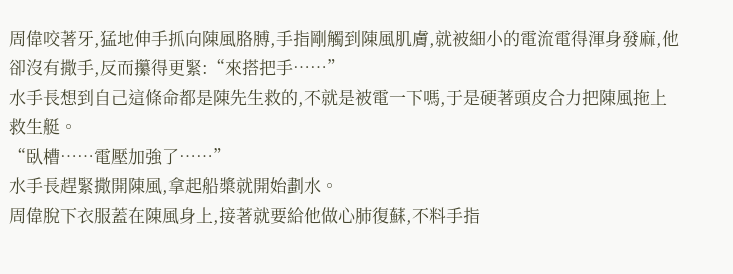周偉咬著牙,猛地伸手抓向陳風胳膊,手指剛觸到陳風肌膚,就被細小的電流電得渾身發麻,他卻沒有撒手,反而攥得更緊:“來搭把手……”
水手長想到自己這條命都是陳先生救的,不就是被電一下嗎,于是硬著頭皮合力把陳風拖上救生艇。
“臥槽……電壓加強了……”
水手長趕緊撒開陳風,拿起船槳就開始劃水。
周偉脫下衣服蓋在陳風身上,接著就要給他做心肺復蘇,不料手指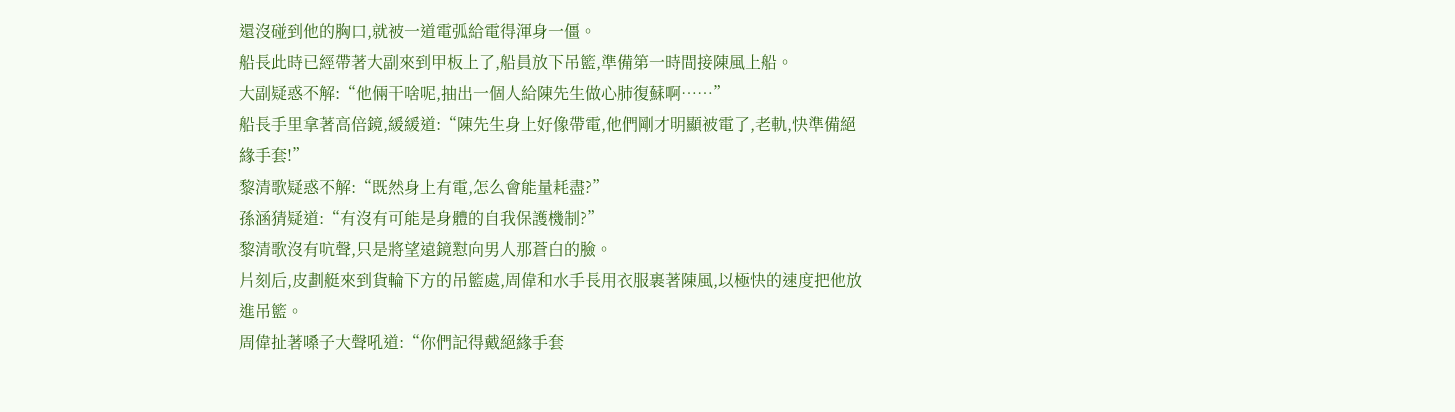還沒碰到他的胸口,就被一道電弧給電得渾身一僵。
船長此時已經帶著大副來到甲板上了,船員放下吊籃,準備第一時間接陳風上船。
大副疑惑不解:“他倆干啥呢,抽出一個人給陳先生做心肺復蘇啊……”
船長手里拿著高倍鏡,緩緩道:“陳先生身上好像帶電,他們剛才明顯被電了,老軌,快準備絕緣手套!”
黎清歌疑惑不解:“既然身上有電,怎么會能量耗盡?”
孫涵猜疑道:“有沒有可能是身體的自我保護機制?”
黎清歌沒有吭聲,只是將望遠鏡懟向男人那蒼白的臉。
片刻后,皮劃艇來到貨輪下方的吊籃處,周偉和水手長用衣服裹著陳風,以極快的速度把他放進吊籃。
周偉扯著嗓子大聲吼道:“你們記得戴絕緣手套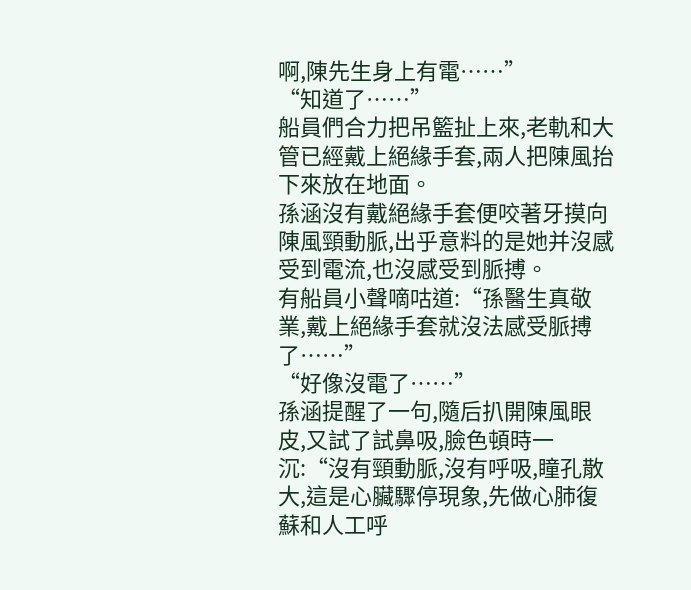啊,陳先生身上有電……”
“知道了……”
船員們合力把吊籃扯上來,老軌和大管已經戴上絕緣手套,兩人把陳風抬下來放在地面。
孫涵沒有戴絕緣手套便咬著牙摸向陳風頸動脈,出乎意料的是她并沒感受到電流,也沒感受到脈搏。
有船員小聲嘀咕道:“孫醫生真敬業,戴上絕緣手套就沒法感受脈搏了……”
“好像沒電了……”
孫涵提醒了一句,隨后扒開陳風眼皮,又試了試鼻吸,臉色頓時一沉:“沒有頸動脈,沒有呼吸,瞳孔散大,這是心臟驟停現象,先做心肺復蘇和人工呼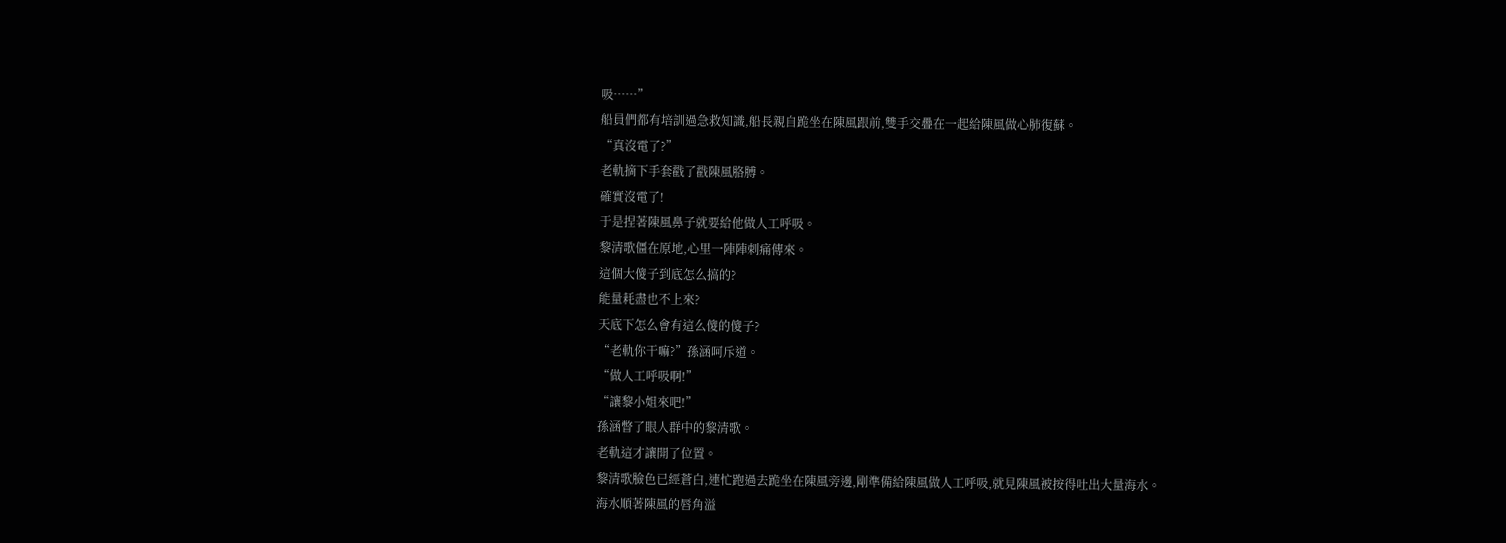吸……”
船員們都有培訓過急救知識,船長親自跪坐在陳風跟前,雙手交疊在一起給陳風做心肺復蘇。
“真沒電了?”
老軌摘下手套戳了戳陳風胳膊。
確實沒電了!
于是捏著陳風鼻子就要給他做人工呼吸。
黎清歌僵在原地,心里一陣陣刺痛傳來。
這個大傻子到底怎么搞的?
能量耗盡也不上來?
天底下怎么會有這么傻的傻子?
“老軌你干嘛?”孫涵呵斥道。
“做人工呼吸啊!”
“讓黎小姐來吧!”
孫涵瞥了眼人群中的黎清歌。
老軌這才讓開了位置。
黎清歌臉色已經蒼白,連忙跑過去跪坐在陳風旁邊,剛準備給陳風做人工呼吸,就見陳風被按得吐出大量海水。
海水順著陳風的唇角溢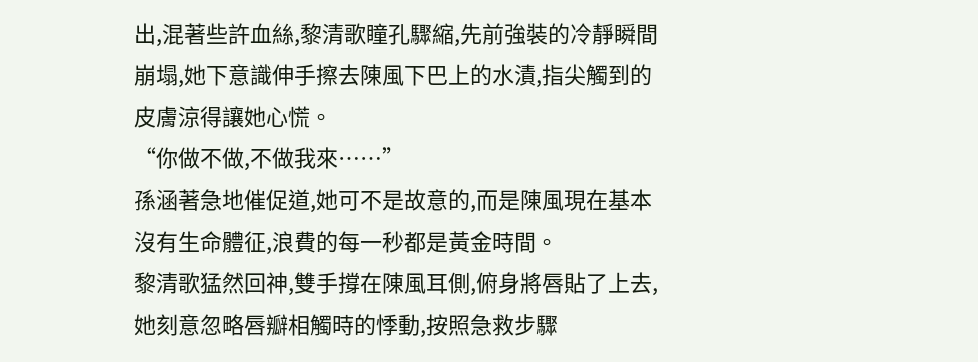出,混著些許血絲,黎清歌瞳孔驟縮,先前強裝的冷靜瞬間崩塌,她下意識伸手擦去陳風下巴上的水漬,指尖觸到的皮膚涼得讓她心慌。
“你做不做,不做我來……”
孫涵著急地催促道,她可不是故意的,而是陳風現在基本沒有生命體征,浪費的每一秒都是黃金時間。
黎清歌猛然回神,雙手撐在陳風耳側,俯身將唇貼了上去,她刻意忽略唇瓣相觸時的悸動,按照急救步驟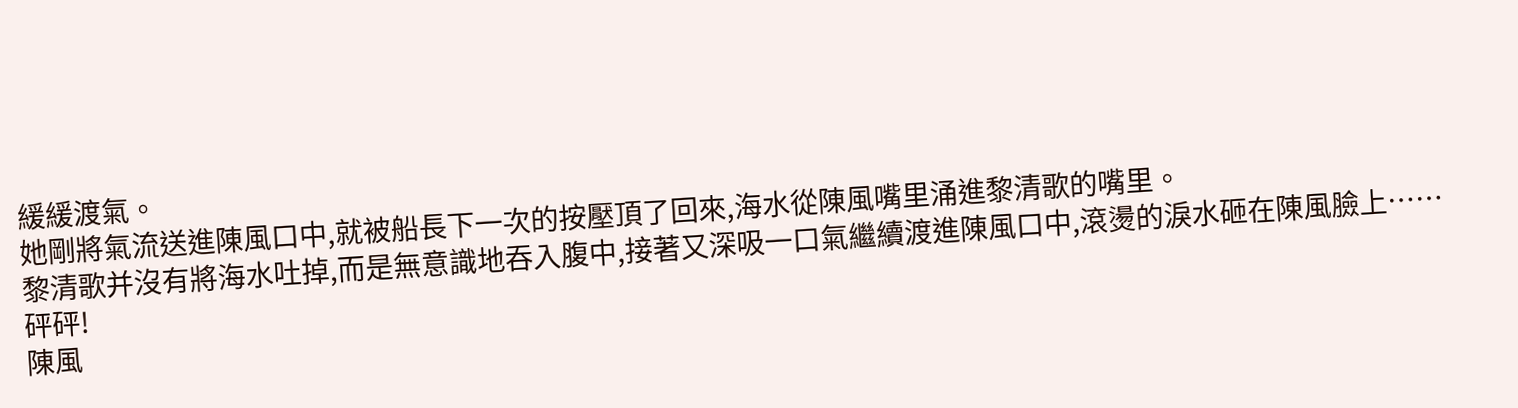緩緩渡氣。
她剛將氣流送進陳風口中,就被船長下一次的按壓頂了回來,海水從陳風嘴里涌進黎清歌的嘴里。
黎清歌并沒有將海水吐掉,而是無意識地吞入腹中,接著又深吸一口氣繼續渡進陳風口中,滾燙的淚水砸在陳風臉上……
砰砰!
陳風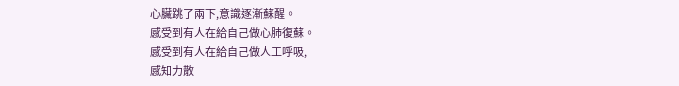心臟跳了兩下,意識逐漸蘇醒。
感受到有人在給自己做心肺復蘇。
感受到有人在給自己做人工呼吸,
感知力散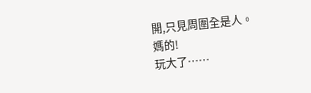開,只見周圍全是人。
媽的!
玩大了……